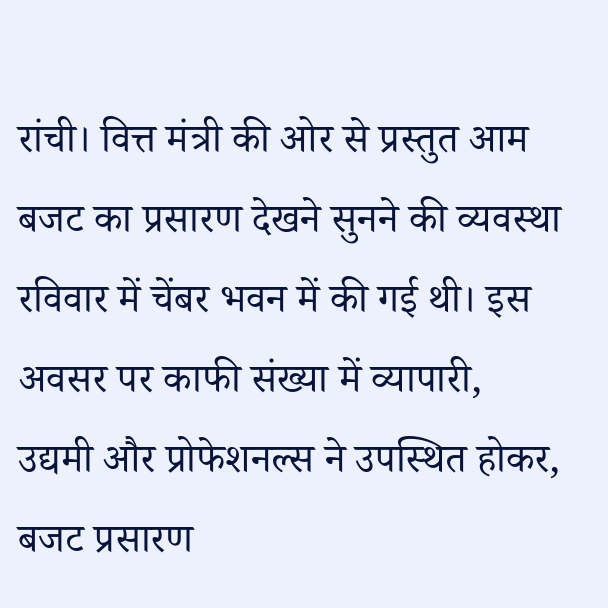रांची। वित्त मंत्री की ओर से प्रस्तुत आम बजट का प्रसारण देखने सुनने की व्यवस्था रविवार में चेंबर भवन में की गई थी। इस अवसर पर काफी संख्या में व्यापारी, उद्यमी और प्रोफेशनल्स ने उपस्थित होकर, बजट प्रसारण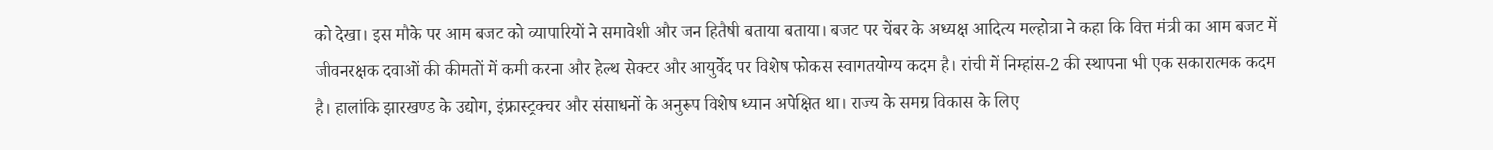को देखा। इस मौके पर आम बजट को व्यापारियों ने समावेशी और जन हितैषी बताया बताया। बजट पर चेंबर के अध्यक्ष आदित्य मल्होत्रा ने कहा कि वित्त मंत्री का आम बजट में जीवनरक्षक दवाओं की कीमतों में कमी करना और हेल्थ सेक्टर और आयुर्वेद पर विशेष फोकस स्वागतयोग्य कदम है। रांची में निम्हांस-2 की स्थापना भी एक सकारात्मक कदम है। हालांकि झारखण्ड के उद्योग, इंफ्रास्ट्रक्चर और संसाधनों के अनुरूप विशेष ध्यान अपेक्षित था। राज्य के समग्र विकास के लिए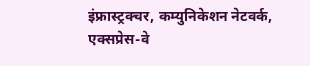इंफ्रास्ट्रक्चर, कम्युनिकेशन नेटवर्क, एक्सप्रेस-वे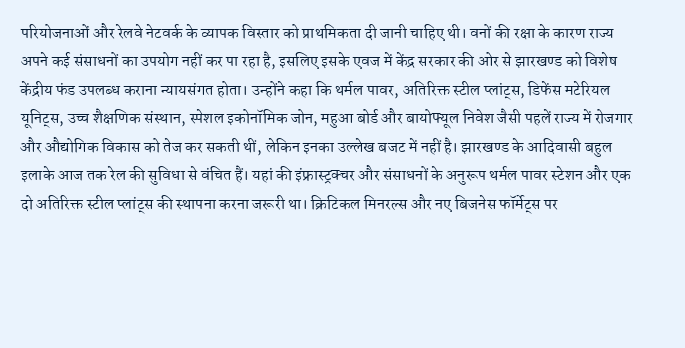परियोजनाओं और रेलवे नेटवर्क के व्यापक विस्तार को प्राथमिकता दी जानी चाहिए थी। वनों की रक्षा के कारण राज्य अपने कई संसाधनों का उपयोग नहीं कर पा रहा है, इसलिए इसके एवज में केंद्र सरकार की ओर से झारखण्ड को विशेष केंद्रीय फंड उपलब्ध कराना न्यायसंगत होता। उन्होंने कहा कि थर्मल पावर, अतिरिक्त स्टील प्लांट्स, डिफेंस मटेरियल यूनिट्स, उच्च शैक्षणिक संस्थान, स्पेशल इकोनॉमिक जोन, महुआ बोर्ड और बायोफ्यूल निवेश जैसी पहलें राज्य में रोजगार और औद्योगिक विकास को तेज कर सकती थीं, लेकिन इनका उल्लेख बजट में नहीं है। झारखण्ड के आदिवासी बहुल इलाके आज तक रेल की सुविधा से वंचित हैं। यहां की इंफ्रास्ट्रक्चर और संसाधनों के अनुरूप थर्मल पावर स्टेशन और एक दो अतिरिक्त स्टील प्लांट्स की स्थापना करना जरूरी था। क्रिटिकल मिनरल्स और नए बिजनेस फॉर्मेट्स पर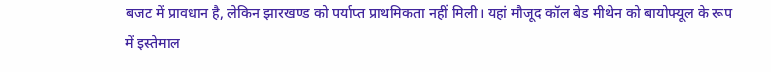बजट में प्रावधान है, लेकिन झारखण्ड को पर्याप्त प्राथमिकता नहीं मिली। यहां मौजूद कॉल बेड मीथेन को बायोफ्यूल के रूप में इस्तेमाल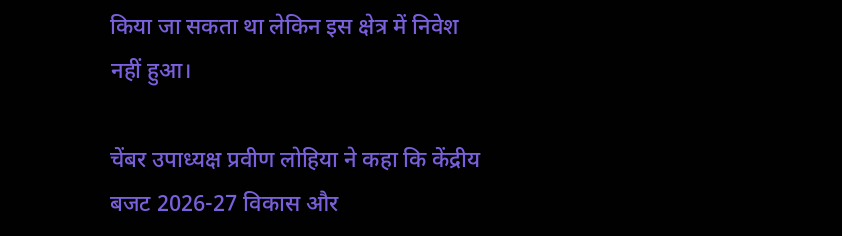किया जा सकता था लेकिन इस क्षेत्र में निवेश नहीं हुआ।

चेंबर उपाध्यक्ष प्रवीण लोहिया ने कहा कि केंद्रीय बजट 2026-27 विकास और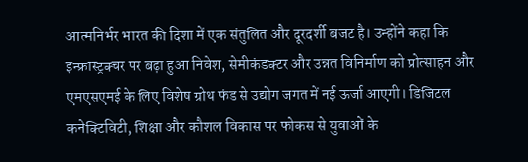आत्मनिर्भर भारत की दिशा में एक संतुलित और दूरदर्शी बजट है। उन्होंने कहा कि इन्फ्रास्ट्रक्चर पर बढ़ा हुआ निवेश, सेमीकंडक्टर और उन्नत विनिर्माण को प्रोत्साहन और एमएसएमई के लिए विशेष ग्रोथ फंड से उद्योग जगत में नई ऊर्जा आएगी। डिजिटल कनेक्टिविटी, शिक्षा और कौशल विकास पर फोकस से युवाओं के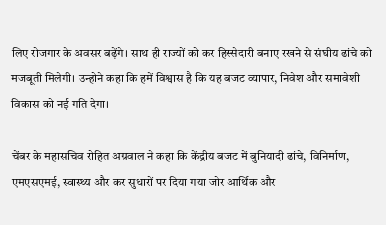लिए रोजगार के अवसर बढ़ेंगे। साथ ही राज्यों को कर हिस्सेदारी बनाए रखने से संघीय ढांचे को मजबूती मिलेगी। उन्होने कहा कि हमें विश्वास है कि यह बजट व्यापार, निवेश और समावेशी विकास को नई गति देगा।

चेंबर के महासचिव रोहित अग्रवाल ने कहा कि केंद्रीय बजट में बुनियादी ढांचे, विनिर्माण, एमएसएमई, स्वास्थ्य और कर सुधारों पर दिया गया जोर आर्थिक और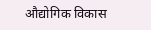औद्योगिक विकास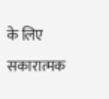के लिए सकारात्मक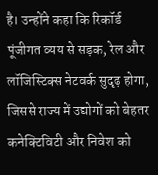है। उन्होंने कहा कि रिकॉर्ड पूंजीगत व्यय से सड़क, रेल और लॉजिस्टिक्स नेटवर्क सुदृढ़ होगा, जिससे राज्य में उद्योगों को बेहतर कनेक्टिविटी और निवेश को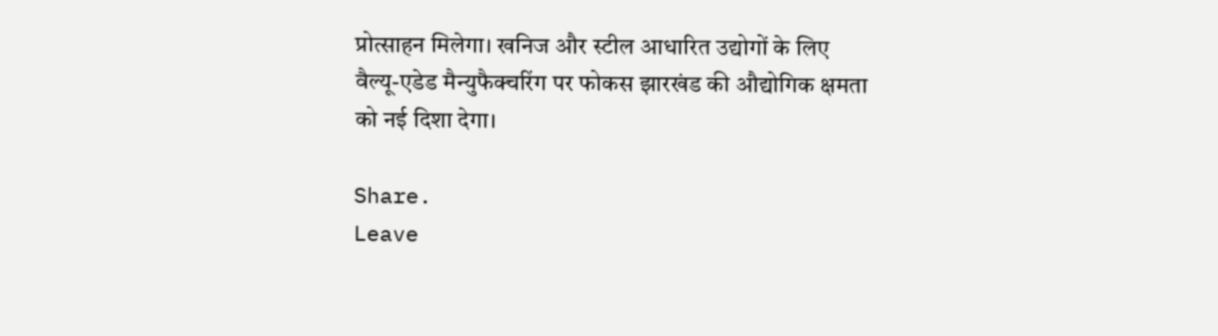प्रोत्साहन मिलेगा। खनिज और स्टील आधारित उद्योगों के लिए वैल्यू-एडेड मैन्युफैक्चरिंग पर फोकस झारखंड की औद्योगिक क्षमता को नई दिशा देगा।

Share.
Leave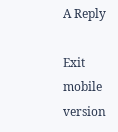A Reply

Exit mobile version